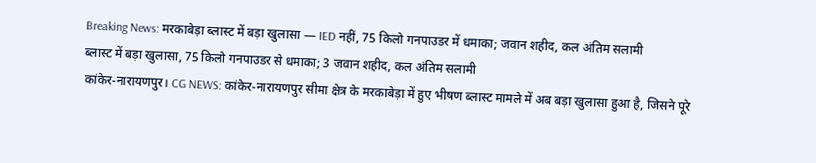Breaking News: मरकाबेड़ा ब्लास्ट में बड़ा खुलासा — IED नहीं, 75 किलो गनपाउडर में धमाका; जवान शहीद, कल अंतिम सलामी
ब्लास्ट में बड़ा खुलासा, 75 किलो गनपाउडर से धमाका; 3 जवान शहीद, कल अंतिम सलामी
कांकेर-नारायणपुर। CG NEWS: कांकेर-नारायणपुर सीमा क्षेत्र के मरकाबेड़ा में हुए भीषण ब्लास्ट मामले में अब बड़ा खुलासा हुआ है, जिसने पूरे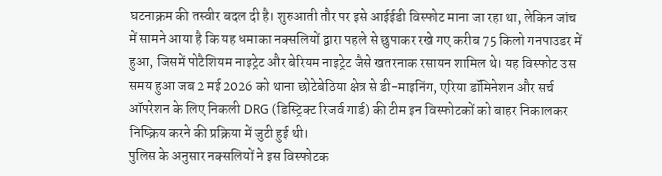घटनाक्रम की तस्वीर बदल दी है। शुरुआती तौर पर इसे आईईडी विस्फोट माना जा रहा था, लेकिन जांच में सामने आया है कि यह धमाका नक्सलियों द्वारा पहले से छुपाकर रखे गए करीब 75 किलो गनपाउडर में हुआ, जिसमें पोटैशियम नाइट्रेट और बेरियम नाइट्रेट जैसे खतरनाक रसायन शामिल थे। यह विस्फोट उस समय हुआ जब 2 मई 2026 को थाना छोटेबेठिया क्षेत्र से डी-माइनिंग, एरिया डॉमिनेशन और सर्च ऑपरेशन के लिए निकली DRG (डिस्ट्रिक्ट रिजर्व गार्ड) की टीम इन विस्फोटकों को बाहर निकालकर निष्क्रिय करने की प्रक्रिया में जुटी हुई थी।
पुलिस के अनुसार नक्सलियों ने इस विस्फोटक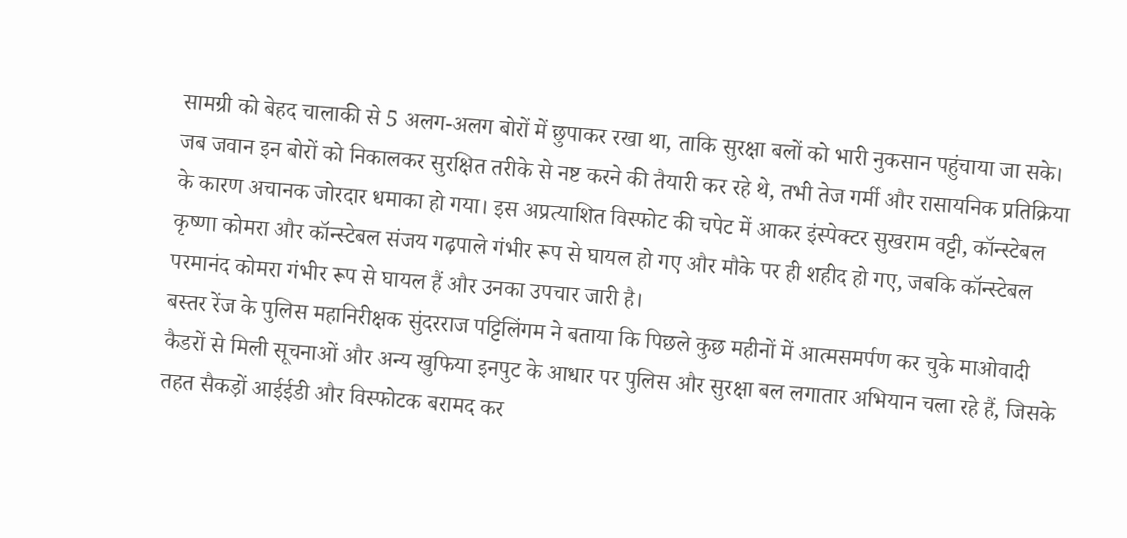सामग्री को बेहद चालाकी से 5 अलग-अलग बोरों में छुपाकर रखा था, ताकि सुरक्षा बलों को भारी नुकसान पहुंचाया जा सके। जब जवान इन बोरों को निकालकर सुरक्षित तरीके से नष्ट करने की तैयारी कर रहे थे, तभी तेज गर्मी और रासायनिक प्रतिक्रिया के कारण अचानक जोरदार धमाका हो गया। इस अप्रत्याशित विस्फोट की चपेट में आकर इंस्पेक्टर सुखराम वट्टी, कॉन्स्टेबल कृष्णा कोमरा और कॉन्स्टेबल संजय गढ़पाले गंभीर रूप से घायल हो गए और मौके पर ही शहीद हो गए, जबकि कॉन्स्टेबल परमानंद कोमरा गंभीर रूप से घायल हैं और उनका उपचार जारी है।
बस्तर रेंज के पुलिस महानिरीक्षक सुंदरराज पट्टिलिंगम ने बताया कि पिछले कुछ महीनों में आत्मसमर्पण कर चुके माओवादी कैडरों से मिली सूचनाओं और अन्य खुफिया इनपुट के आधार पर पुलिस और सुरक्षा बल लगातार अभियान चला रहे हैं, जिसके तहत सैकड़ों आईईडी और विस्फोटक बरामद कर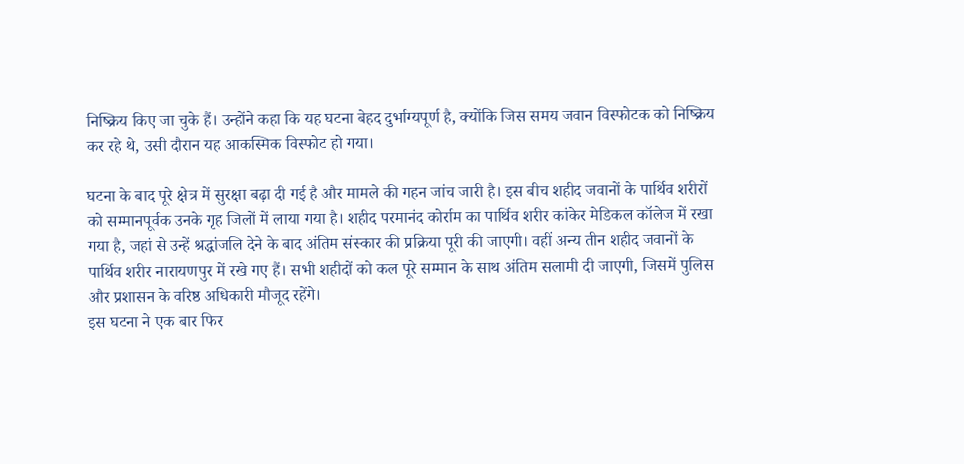निष्क्रिय किए जा चुके हैं। उन्होंने कहा कि यह घटना बेहद दुर्भाग्यपूर्ण है, क्योंकि जिस समय जवान विस्फोटक को निष्क्रिय कर रहे थे, उसी दौरान यह आकस्मिक विस्फोट हो गया।

घटना के बाद पूरे क्षेत्र में सुरक्षा बढ़ा दी गई है और मामले की गहन जांच जारी है। इस बीच शहीद जवानों के पार्थिव शरीरों को सम्मानपूर्वक उनके गृह जिलों में लाया गया है। शहीद परमानंद कोर्राम का पार्थिव शरीर कांकेर मेडिकल कॉलेज में रखा गया है, जहां से उन्हें श्रद्धांजलि देने के बाद अंतिम संस्कार की प्रक्रिया पूरी की जाएगी। वहीं अन्य तीन शहीद जवानों के पार्थिव शरीर नारायणपुर में रखे गए हैं। सभी शहीदों को कल पूरे सम्मान के साथ अंतिम सलामी दी जाएगी, जिसमें पुलिस और प्रशासन के वरिष्ठ अधिकारी मौजूद रहेंगे।
इस घटना ने एक बार फिर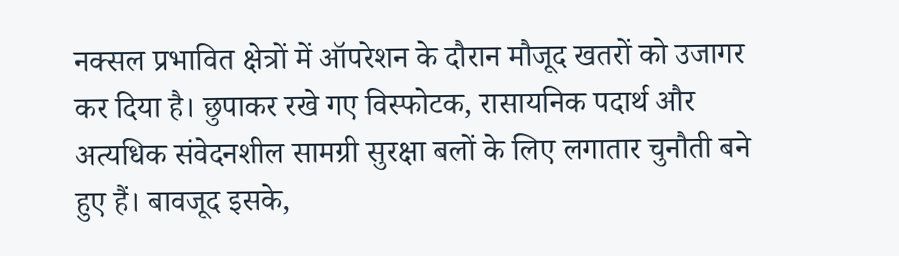नक्सल प्रभावित क्षेत्रों में ऑपरेशन के दौरान मौजूद खतरों को उजागर कर दिया है। छुपाकर रखे गए विस्फोटक, रासायनिक पदार्थ और अत्यधिक संवेदनशील सामग्री सुरक्षा बलों के लिए लगातार चुनौती बने हुए हैं। बावजूद इसके,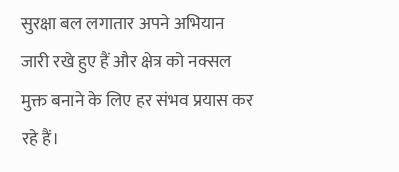सुरक्षा बल लगातार अपने अभियान जारी रखे हुए हैं और क्षेत्र को नक्सल मुक्त बनाने के लिए हर संभव प्रयास कर रहे हैं।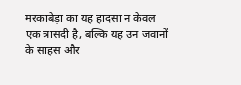मरकाबेड़ा का यह हादसा न केवल एक त्रासदी है, बल्कि यह उन जवानों के साहस और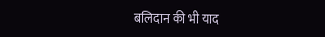बलिदान की भी याद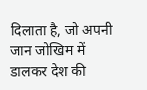दिलाता है, जो अपनी जान जोखिम में डालकर देश की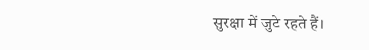सुरक्षा में जुटे रहते हैं।